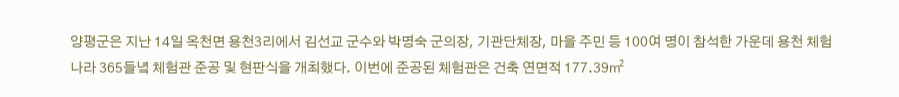양평군은 지난 14일 옥천면 용천3리에서 김선교 군수와 박명숙 군의장, 기관단체장, 마을 주민 등 100여 명이 참석한 가운데 용천 체험나라 365들녘 체험관 준공 및 현판식을 개최했다. 이번에 준공된 체험관은 건축 연면적 177.39㎡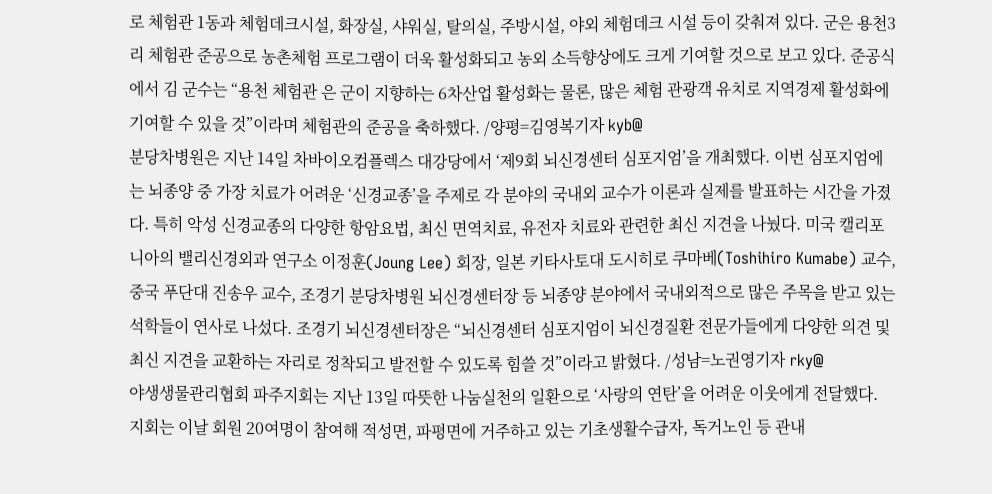로 체험관 1동과 체험데크시설, 화장실, 샤워실, 탈의실, 주방시설, 야외 체험데크 시설 등이 갖춰져 있다. 군은 용천3리 체험관 준공으로 농촌체험 프로그램이 더욱 활성화되고 농외 소득향상에도 크게 기여할 것으로 보고 있다. 준공식에서 김 군수는 “용천 체험관 은 군이 지향하는 6차산업 활성화는 물론, 많은 체험 관광객 유치로 지역경제 활성화에 기여할 수 있을 것”이라며 체험관의 준공을 축하했다. /양평=김영복기자 kyb@
분당차병원은 지난 14일 차바이오컴플렉스 대강당에서 ‘제9회 뇌신경센터 심포지엄’을 개최했다. 이번 심포지엄에는 뇌종양 중 가장 치료가 어려운 ‘신경교종’을 주제로 각 분야의 국내외 교수가 이론과 실제를 발표하는 시간을 가졌다. 특히 악성 신경교종의 다양한 항암요법, 최신 면역치료, 유전자 치료와 관련한 최신 지견을 나눴다. 미국 캘리포니아의 밸리신경외과 연구소 이정훈(Joung Lee) 회장, 일본 키타사토대 도시히로 쿠마베(Toshihiro Kumabe) 교수, 중국 푸단대 진송우 교수, 조경기 분당차병원 뇌신경센터장 등 뇌종양 분야에서 국내외적으로 많은 주목을 받고 있는 석학들이 연사로 나섰다. 조경기 뇌신경센터장은 “뇌신경센터 심포지엄이 뇌신경질환 전문가들에게 다양한 의견 및 최신 지견을 교환하는 자리로 정착되고 발전할 수 있도록 힘쓸 것”이라고 밝혔다. /성남=노권영기자 rky@
야생생물관리협회 파주지회는 지난 13일 따뜻한 나눔실천의 일환으로 ‘사랑의 연탄’을 어려운 이웃에게 전달했다. 지회는 이날 회원 20여명이 참여해 적성면, 파평면에 거주하고 있는 기초생활수급자, 독거노인 등 관내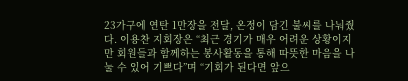23가구에 연탄 1만장을 전달, 온정이 담긴 불씨를 나눠줬다. 이용찬 지회장은 “최근 경기가 매우 어려운 상황이지만 회원들과 함께하는 봉사활동을 통해 따뜻한 마음을 나눌 수 있어 기쁘다”며 “기회가 된다면 앞으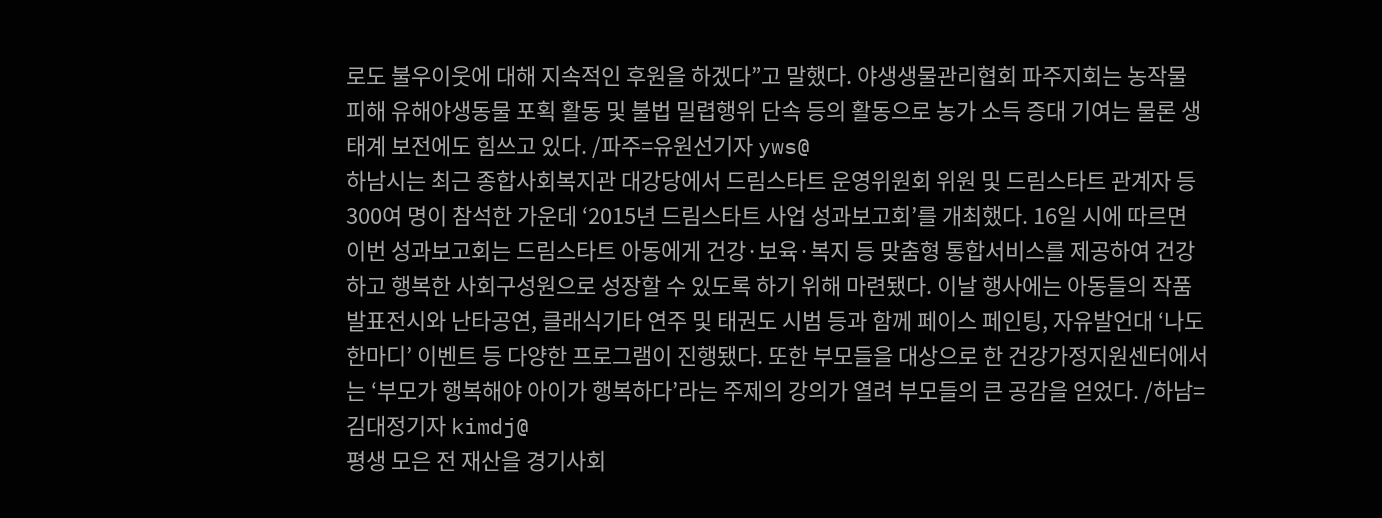로도 불우이웃에 대해 지속적인 후원을 하겠다”고 말했다. 야생생물관리협회 파주지회는 농작물 피해 유해야생동물 포획 활동 및 불법 밀렵행위 단속 등의 활동으로 농가 소득 증대 기여는 물론 생태계 보전에도 힘쓰고 있다. /파주=유원선기자 yws@
하남시는 최근 종합사회복지관 대강당에서 드림스타트 운영위원회 위원 및 드림스타트 관계자 등 300여 명이 참석한 가운데 ‘2015년 드림스타트 사업 성과보고회’를 개최했다. 16일 시에 따르면 이번 성과보고회는 드림스타트 아동에게 건강·보육·복지 등 맞춤형 통합서비스를 제공하여 건강하고 행복한 사회구성원으로 성장할 수 있도록 하기 위해 마련됐다. 이날 행사에는 아동들의 작품 발표전시와 난타공연, 클래식기타 연주 및 태권도 시범 등과 함께 페이스 페인팅, 자유발언대 ‘나도한마디’ 이벤트 등 다양한 프로그램이 진행됐다. 또한 부모들을 대상으로 한 건강가정지원센터에서는 ‘부모가 행복해야 아이가 행복하다’라는 주제의 강의가 열려 부모들의 큰 공감을 얻었다. /하남=김대정기자 kimdj@
평생 모은 전 재산을 경기사회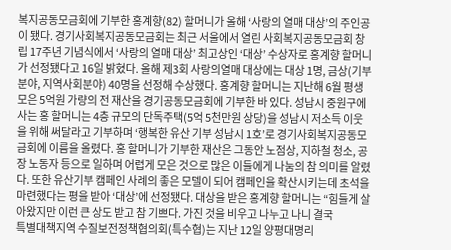복지공동모금회에 기부한 홍계향(82) 할머니가 올해 ‘사랑의 열매 대상’의 주인공이 됐다. 경기사회복지공동모금회는 최근 서울에서 열린 사회복지공동모금회 창립 17주년 기념식에서 ‘사랑의 열매 대상’ 최고상인 ‘대상’ 수상자로 홍계향 할머니가 선정됐다고 16일 밝혔다. 올해 제3회 사랑의열매 대상에는 대상 1명, 금상(기부분야, 지역사회분야) 40명을 선정해 수상했다. 홍계향 할머니는 지난해 6월 평생 모은 5억원 가량의 전 재산을 경기공동모금회에 기부한 바 있다. 성남시 중원구에 사는 홍 할머니는 4층 규모의 단독주택(5억 5천만원 상당)을 성남시 저소득 이웃을 위해 써달라고 기부하며 ‘행복한 유산 기부 성남시 1호’로 경기사회복지공동모금회에 이름을 올렸다. 홍 할머니가 기부한 재산은 그동안 노점상, 지하철 청소, 공장 노동자 등으로 일하며 어렵게 모은 것으로 많은 이들에게 나눔의 참 의미를 알렸다. 또한 유산기부 캠페인 사례의 좋은 모델이 되어 캠페인을 확산시키는데 초석을 마련했다는 평을 받아 ‘대상’에 선정됐다. 대상을 받은 홍계향 할머니는 “힘들게 살아왔지만 이런 큰 상도 받고 참 기쁘다. 가진 것을 비우고 나누고 나니 결국
특별대책지역 수질보전정책협의회(특수협)는 지난 12일 양평대명리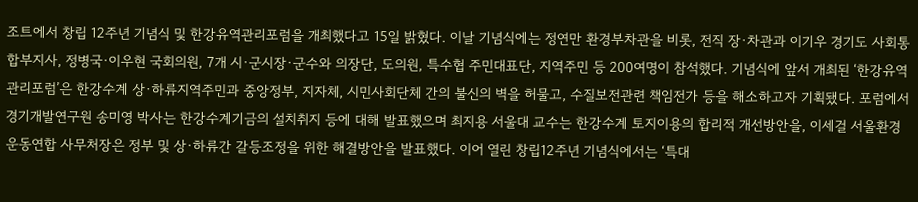조트에서 창립 12주년 기념식 및 한강유역관리포럼을 개최했다고 15일 밝혔다. 이날 기념식에는 정연만 환경부차관을 비롯, 전직 장·차관과 이기우 경기도 사회통합부지사, 정병국·이우현 국회의원, 7개 시·군시장·군수와 의장단, 도의원, 특수협 주민대표단, 지역주민 등 200여명이 참석했다. 기념식에 앞서 개최된 ‘한강유역관리포럼’은 한강수계 상·하류지역주민과 중앙정부, 지자체, 시민사회단체 간의 불신의 벽을 허물고, 수질보전관련 책임전가 등을 해소하고자 기획됐다. 포럼에서 경기개발연구원 송미영 박사는 한강수계기금의 설치취지 등에 대해 발표했으며 최지용 서울대 교수는 한강수계 토지이용의 합리적 개선방안을, 이세걸 서울환경운동연합 사무처장은 정부 및 상·하류간 갈등조정을 위한 해결방안을 발표했다. 이어 열린 창립12주년 기념식에서는 ‘특대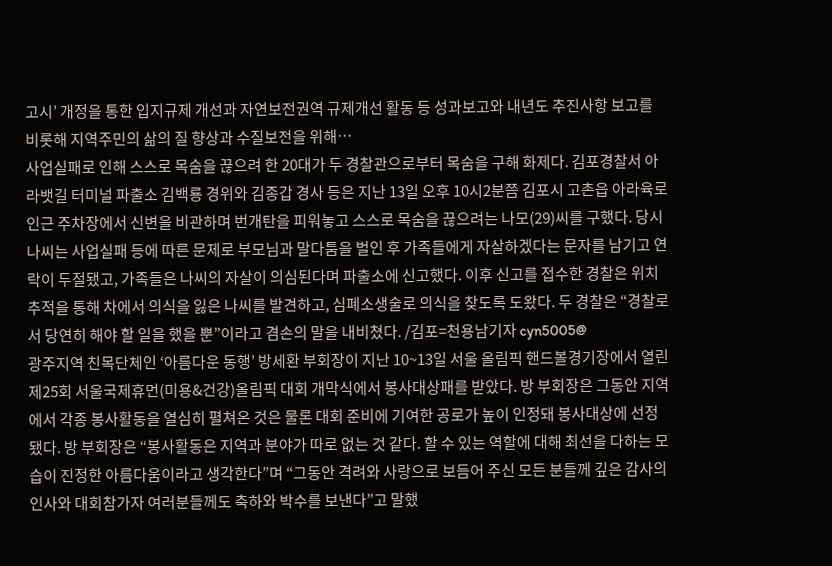고시’ 개정을 통한 입지규제 개선과 자연보전권역 규제개선 활동 등 성과보고와 내년도 추진사항 보고를 비롯해 지역주민의 삶의 질 향상과 수질보전을 위해…
사업실패로 인해 스스로 목숨을 끊으려 한 20대가 두 경찰관으로부터 목숨을 구해 화제다. 김포경찰서 아라뱃길 터미널 파출소 김백룡 경위와 김종갑 경사 등은 지난 13일 오후 10시2분쯤 김포시 고촌읍 아라육로 인근 주차장에서 신변을 비관하며 번개탄을 피워놓고 스스로 목숨을 끊으려는 나모(29)씨를 구했다. 당시 나씨는 사업실패 등에 따른 문제로 부모님과 말다툼을 벌인 후 가족들에게 자살하겠다는 문자를 남기고 연락이 두절됐고, 가족들은 나씨의 자살이 의심된다며 파출소에 신고했다. 이후 신고를 접수한 경찰은 위치추적을 통해 차에서 의식을 잃은 나씨를 발견하고, 심폐소생술로 의식을 찾도록 도왔다. 두 경찰은 “경찰로서 당연히 해야 할 일을 했을 뿐”이라고 겸손의 말을 내비쳤다. /김포=천용남기자 cyn5005@
광주지역 친목단체인 ‘아름다운 동행’ 방세환 부회장이 지난 10~13일 서울 올림픽 핸드볼경기장에서 열린 제25회 서울국제휴먼(미용&건강)올림픽 대회 개막식에서 봉사대상패를 받았다. 방 부회장은 그동안 지역에서 각종 봉사활동을 열심히 펼쳐온 것은 물론 대회 준비에 기여한 공로가 높이 인정돼 봉사대상에 선정됐다. 방 부회장은 “봉사활동은 지역과 분야가 따로 없는 것 같다. 할 수 있는 역할에 대해 최선을 다하는 모습이 진정한 아름다움이라고 생각한다”며 “그동안 격려와 사랑으로 보듬어 주신 모든 분들께 깊은 감사의 인사와 대회참가자 여러분들께도 축하와 박수를 보낸다”고 말했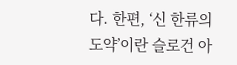다. 한편, ‘신 한류의 도약’이란 슬로건 아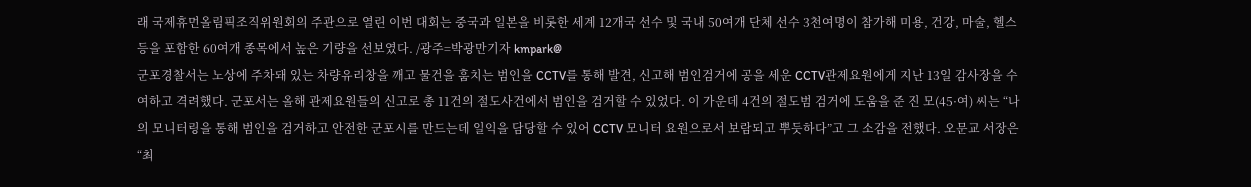래 국제휴먼올림픽조직위원회의 주관으로 열린 이번 대회는 중국과 일본을 비롯한 세계 12개국 선수 및 국내 50여개 단체 선수 3천여명이 참가해 미용, 건강, 마술, 헬스 등을 포함한 60여개 종목에서 높은 기량을 선보였다. /광주=박광만기자 kmpark@
군포경찰서는 노상에 주차돼 있는 차량유리창을 깨고 물건을 훔치는 범인을 CCTV를 통해 발견, 신고해 범인검거에 공을 세운 CCTV관제요원에게 지난 13일 감사장을 수여하고 격려했다. 군포서는 올해 관제요원들의 신고로 총 11건의 절도사건에서 범인을 검거할 수 있었다. 이 가운데 4건의 절도범 검거에 도움을 준 진 모(45·여) 씨는 “나의 모니터링을 통해 범인을 검거하고 안전한 군포시를 만드는데 일익을 담당할 수 있어 CCTV 모니터 요원으로서 보람되고 뿌듯하다”고 그 소감을 전했다. 오문교 서장은 “최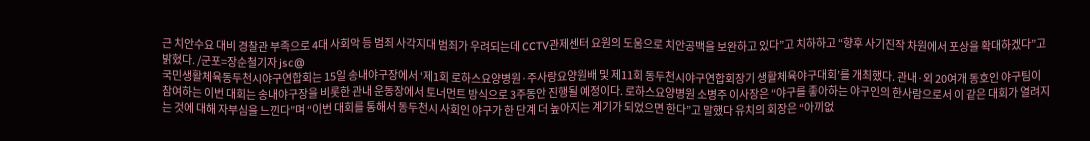근 치안수요 대비 경찰관 부족으로 4대 사회악 등 범죄 사각지대 범죄가 우려되는데 CCTV관제센터 요원의 도움으로 치안공백을 보완하고 있다”고 치하하고 “향후 사기진작 차원에서 포상을 확대하겠다”고 밝혔다. /군포=장순철기자 jsc@
국민생활체육동두천시야구연합회는 15일 송내야구장에서 ‘제1회 로하스요양병원·주사랑요양원배 및 제11회 동두천시야구연합회장기 생활체육야구대회’를 개최했다. 관내·외 20여개 동호인 야구팀이 참여하는 이번 대회는 송내야구장을 비롯한 관내 운동장에서 토너먼트 방식으로 3주동안 진행될 예정이다. 로하스요양병원 소병주 이사장은 “야구를 좋아하는 야구인의 한사람으로서 이 같은 대회가 열려지는 것에 대해 자부심을 느낀다”며 “이번 대회를 통해서 동두천시 사회인 야구가 한 단계 더 높아지는 계기가 되었으면 한다”고 말했다 유치의 회장은 “아끼없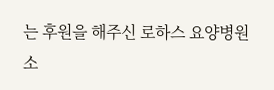는 후원을 해주신 로하스 요양병원 소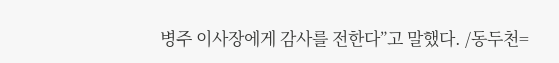병주 이사장에게 감사를 전한다”고 말했다. /동두천=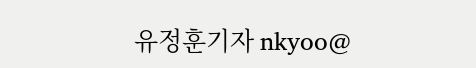유정훈기자 nkyoo@